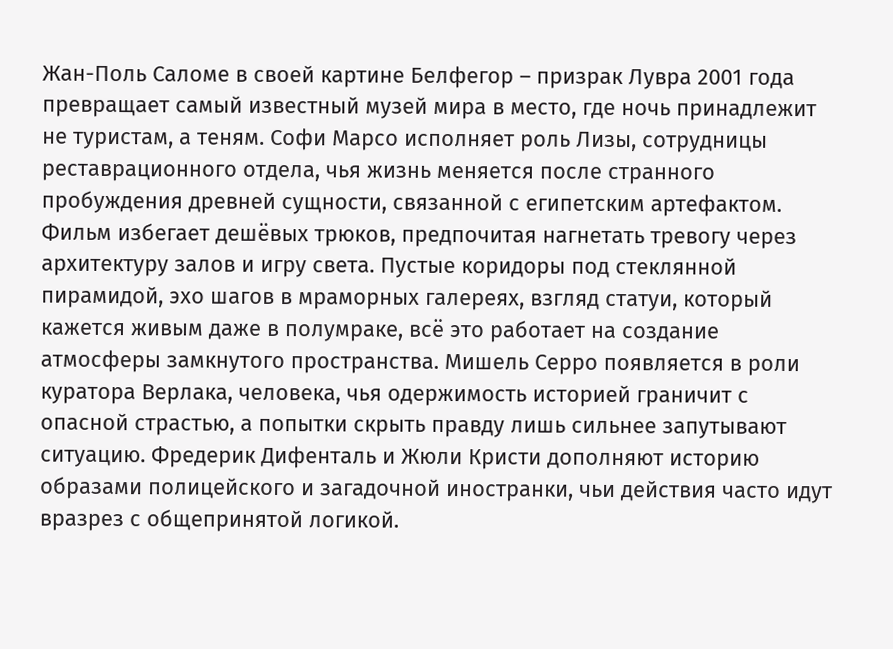Жан-Поль Саломе в своей картине Белфегор – призрак Лувра 2001 года превращает самый известный музей мира в место, где ночь принадлежит не туристам, а теням. Софи Марсо исполняет роль Лизы, сотрудницы реставрационного отдела, чья жизнь меняется после странного пробуждения древней сущности, связанной с египетским артефактом. Фильм избегает дешёвых трюков, предпочитая нагнетать тревогу через архитектуру залов и игру света. Пустые коридоры под стеклянной пирамидой, эхо шагов в мраморных галереях, взгляд статуи, который кажется живым даже в полумраке, всё это работает на создание атмосферы замкнутого пространства. Мишель Серро появляется в роли куратора Верлака, человека, чья одержимость историей граничит с опасной страстью, а попытки скрыть правду лишь сильнее запутывают ситуацию. Фредерик Дифенталь и Жюли Кристи дополняют историю образами полицейского и загадочной иностранки, чьи действия часто идут вразрез с общепринятой логикой.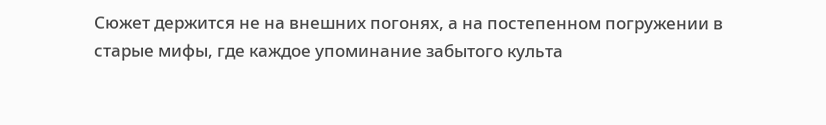Сюжет держится не на внешних погонях, а на постепенном погружении в старые мифы, где каждое упоминание забытого культа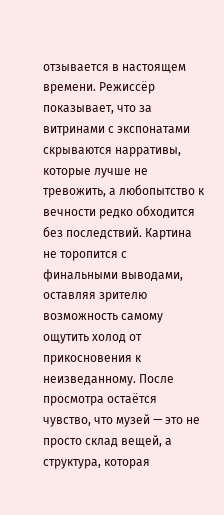отзывается в настоящем времени. Режиссёр показывает, что за витринами с экспонатами скрываются нарративы, которые лучше не тревожить, а любопытство к вечности редко обходится без последствий. Картина не торопится с финальными выводами, оставляя зрителю возможность самому ощутить холод от прикосновения к неизведанному. После просмотра остаётся чувство, что музей — это не просто склад вещей, а структура, которая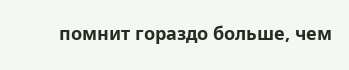помнит гораздо больше, чем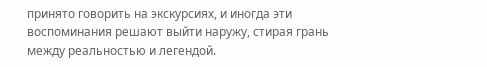принято говорить на экскурсиях, и иногда эти воспоминания решают выйти наружу, стирая грань между реальностью и легендой.